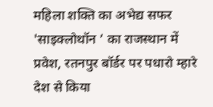महिला शक्ति का अभेद्य सफर 'साइक्लोथॉन ’ का राजस्थान में प्रवेश, रतनपुर बॉर्डर पर पधारो म्हारे देश से किया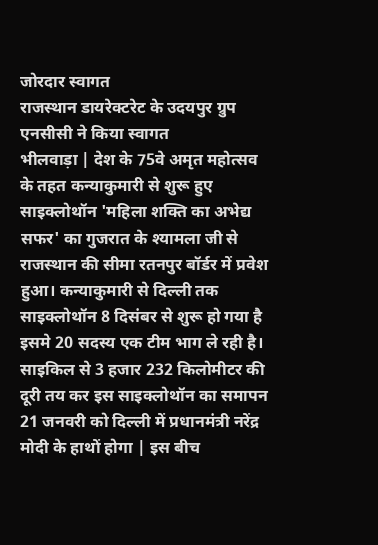जोरदार स्वागत
राजस्थान डायरेक्टरेट के उदयपुर ग्रुप एनसीसी ने किया स्वागत
भीलवाड़ा | देश के 75वे अमृत महोत्सव के तहत कन्याकुमारी से शुरू हुए साइक्लोथॉन 'महिला शक्ति का अभेद्य सफर' का गुजरात के श्यामला जी से राजस्थान की सीमा रतनपुर बॉर्डर में प्रवेश हुआ। कन्याकुमारी से दिल्ली तक साइक्लोथॉन 8 दिसंबर से शुरू हो गया है इसमे 20 सदस्य एक टीम भाग ले रही है। साइकिल से 3 हजार 232 किलोमीटर की दूरी तय कर इस साइक्लोथॉन का समापन 21 जनवरी को दिल्ली में प्रधानमंत्री नरेंद्र मोदी के हाथों होगा | इस बीच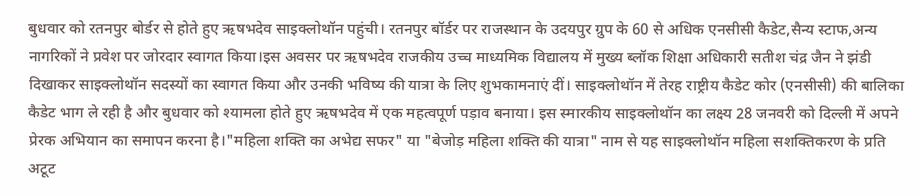बुधवार को रतनपुर बोर्डर से होते हुए ऋषभदेव साइक्लोथॉन पहुंची। रतनपुर बॉर्डर पर राजस्थान के उदयपुर ग्रुप के 60 से अधिक एनसीसी कैडेट,सैन्य स्टाफ,अन्य नागरिकों ने प्रवेश पर जोरदार स्वागत किया।इस अवसर पर ऋषभदेव राजकीय उच्च माध्यमिक विद्यालय में मुख्य ब्लॉक शिक्षा अधिकारी सतीश चंद्र जैन ने झंडी दिखाकर साइक्लोथॉन सदस्यों का स्वागत किया और उनकी भविष्य की यात्रा के लिए शुभकामनाएं दीं। साइक्लोथॉन में तेरह राष्ट्रीय कैडेट कोर (एनसीसी) की बालिका कैडेट भाग ले रही है और बुधवार को श्यामला होते हुए ऋषभदेव में एक महत्वपूर्ण पड़ाव बनाया। इस स्मारकीय साइक्लोथॉन का लक्ष्य 28 जनवरी को दिल्ली में अपने प्रेरक अभियान का समापन करना है।"महिला शक्ति का अभेद्य सफर" या "बेजोड़ महिला शक्ति की यात्रा" नाम से यह साइक्लोथॉन महिला सशक्तिकरण के प्रति अटूट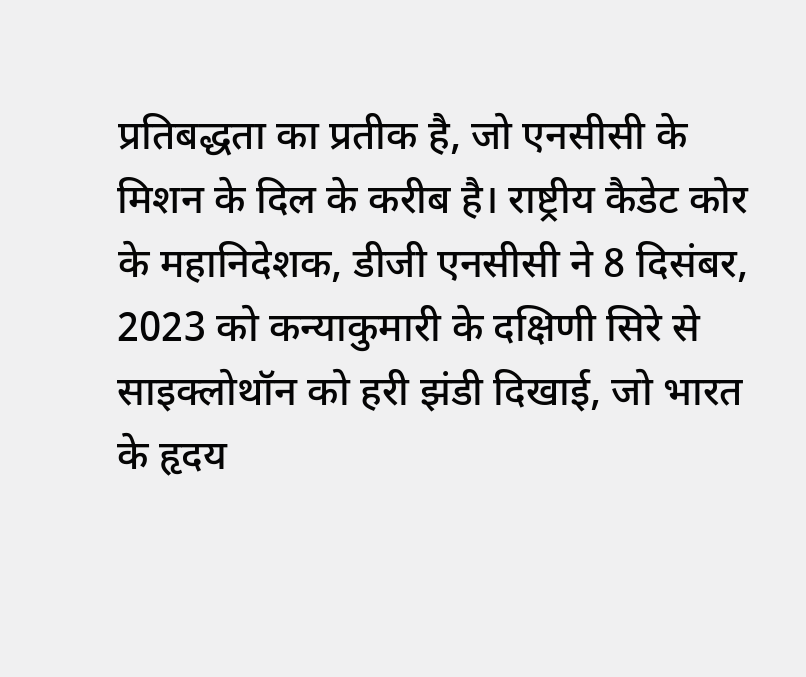प्रतिबद्धता का प्रतीक है, जो एनसीसी के मिशन के दिल के करीब है। राष्ट्रीय कैडेट कोर के महानिदेशक, डीजी एनसीसी ने 8 दिसंबर, 2023 को कन्याकुमारी के दक्षिणी सिरे से साइक्लोथॉन को हरी झंडी दिखाई, जो भारत के हृदय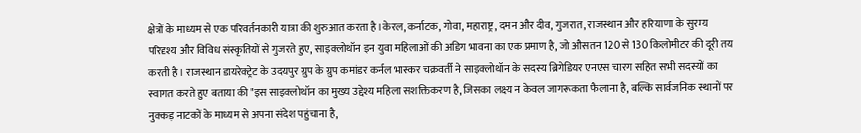क्षेत्रों के माध्यम से एक परिवर्तनकारी यात्रा की शुरुआत करता है।केरल, कर्नाटक, गोवा, महाराष्ट्र, दमन और दीव, गुजरात, राजस्थान और हरियाणा के सुरम्य परिदृश्य और विविध संस्कृतियों से गुजरते हुए, साइक्लोथॉन इन युवा महिलाओं की अडिग भावना का एक प्रमाण है, जो औसतन 120 से 130 किलोमीटर की दूरी तय करती है। राजस्थान डायरेक्ट्रेट के उदयपुर ग्रुप के ग्रुप कमांडर कर्नल भास्कर चक्रवर्ती ने साइक्लोथॉन के सदस्य ब्रिगेडियर एनएस चारग सहित सभी सदस्यों का स्वागत करते हुए बताया की "इस साइक्लोथॉन का मुख्य उद्देश्य महिला सशक्तिकरण है,जिसका लक्ष्य न केवल जागरूकता फैलाना है, बल्कि सार्वजनिक स्थानों पर नुक्कड़ नाटकों के माध्यम से अपना संदेश पहुंचाना है,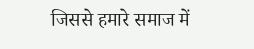जिससे हमारे समाज में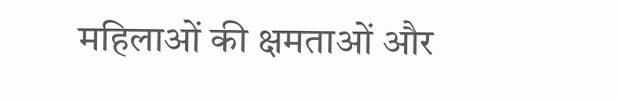महिलाओं की क्षमताओं और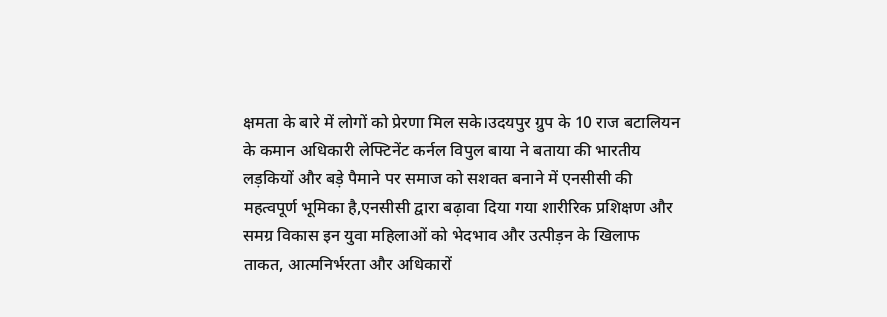क्षमता के बारे में लोगों को प्रेरणा मिल सके।उदयपुर ग्रुप के 10 राज बटालियन के कमान अधिकारी लेफ्टिनेंट कर्नल विपुल बाया ने बताया की भारतीय लड़कियों और बड़े पैमाने पर समाज को सशक्त बनाने में एनसीसी की महत्वपूर्ण भूमिका है,एनसीसी द्वारा बढ़ावा दिया गया शारीरिक प्रशिक्षण और समग्र विकास इन युवा महिलाओं को भेदभाव और उत्पीड़न के खिलाफ ताकत, आत्मनिर्भरता और अधिकारों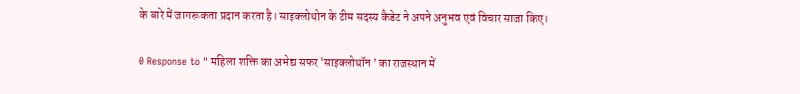के बारे में जागरूकता प्रदान करता है। साइक्लोथोन के टीम सदस्य कैडेट ने अपने अनुभव एवं विचार साजा किए।

0 Response to " महिला शक्ति का अभेद्य सफर 'साइक्लोथॉन ’ का राजस्थान में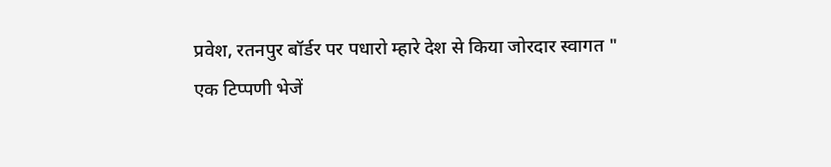प्रवेश, रतनपुर बॉर्डर पर पधारो म्हारे देश से किया जोरदार स्वागत "
एक टिप्पणी भेजें